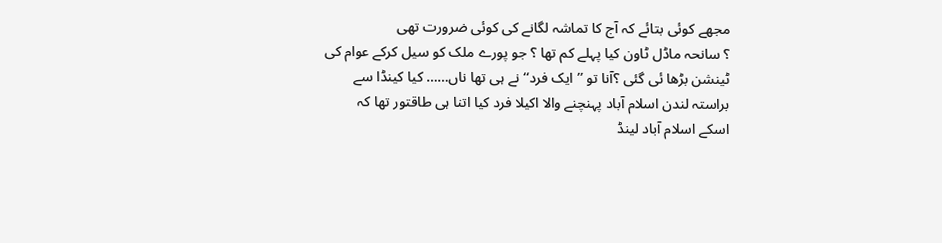مجھے کوئی بتائے کہ آج کا تماشہ لگانے کی کوئی ضرورت تھی
؟ سانحہ ماڈل ٹاون کیا پہلے کم تھا ؟ جو پورے ملک کو سیل کرکے عوام کی
ٹینشن بڑھا ئی گئی ؟آنا تو ’’ایک فرد‘‘ نے ہی تھا ناں…… کیا کینڈا سے
براستہ لندن اسلام آباد پہنچنے والا اکیلا فرد کیا اتنا ہی طاقتور تھا کہ
اسکے اسلام آباد لینڈ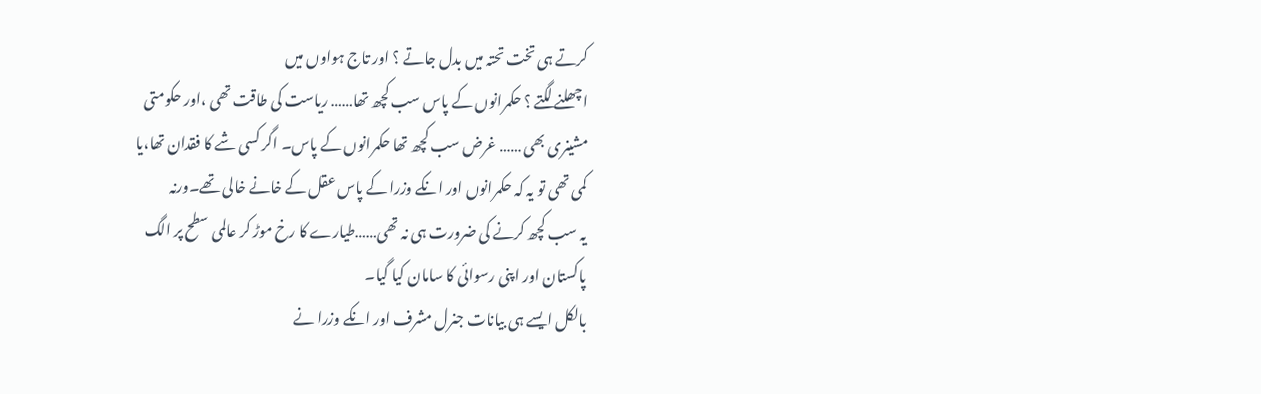کرتے ہی تخت تحتہ میں بدل جاتے ؟ اور تاج ہواوں میں
اچھلنے لگتے ؟ حکمرانوں کے پاس سب کچھ تھا…… ریاست کی طاقت تھی ،اور حکومتی
مشینری بھی …… غرض سب کچھ تھا حکمرانوں کے پاس۔ اگر کسی شے کا فقدان تھا،یا
کمی تھی تو یہ کہ حکمرانوں اور انکے وزرا کے پاس عقل کے خانے خالی تھے۔ورنہ
یہ سب کچھ کرنے کی ضرورت ہی نہ تھی……طیارے کا رخ موڑ کر عالمی سطح پر الگ
پاکستان اور اپنی رسوائی کا سامان کیا گیا۔
بالکل ایسے ہی بیانات جنرل مشرف اور انکے وزرا نے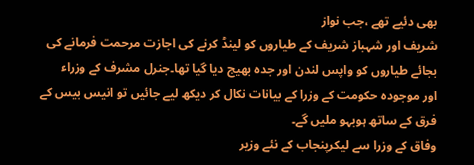بھی دئیے تھے ،جب نواز
شریف اور شہباز شریف کے طیاروں کو لینڈ کرنے کی اجازت مرحمت فرمانے کی
بجائے طیاروں کو واپس لندن اور جدہ بھیج دیا گیا تھا۔جنرل مشرف کے وزراء
اور موجودہ حکومت کے وزرا کے بیانات نکال کر دیکھ لیے جائیں تو انیس بیس کے
فرق کے ساتھ ہوبہو ملیں گے۔
وفاق کے وزرا سے لیکرپنجاب کے نئے وزیر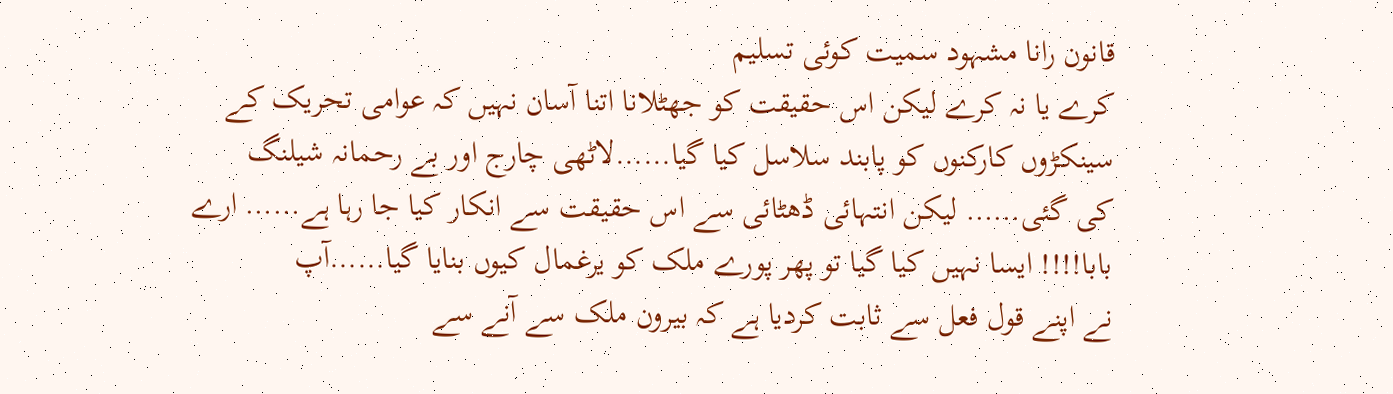قانون رانا مشہود سمیت کوئی تسلیم
کرے یا نہ کرے لیکن اس حقیقت کو جھٹلانا اتنا آسان نہیں کہ عوامی تحریک کے
سینکڑوں کارکنوں کو پابند سلاسل کیا گیا……لاٹھی چارج اور بے رحمانہ شیلنگ
کی گئی…… لیکن انتہائی ڈھٹائی سے اس حقیقت سے انکار کیا جا رہا ہے…… ارے
بابا!!!! ایسا نہیں کیا گیا تو پھر پورے ملک کو یرغمال کیوں بنایا گیا……آپ
نے اپنے قول فعل سے ثابت کردیا ہے کہ بیرون ملک سے آنے سے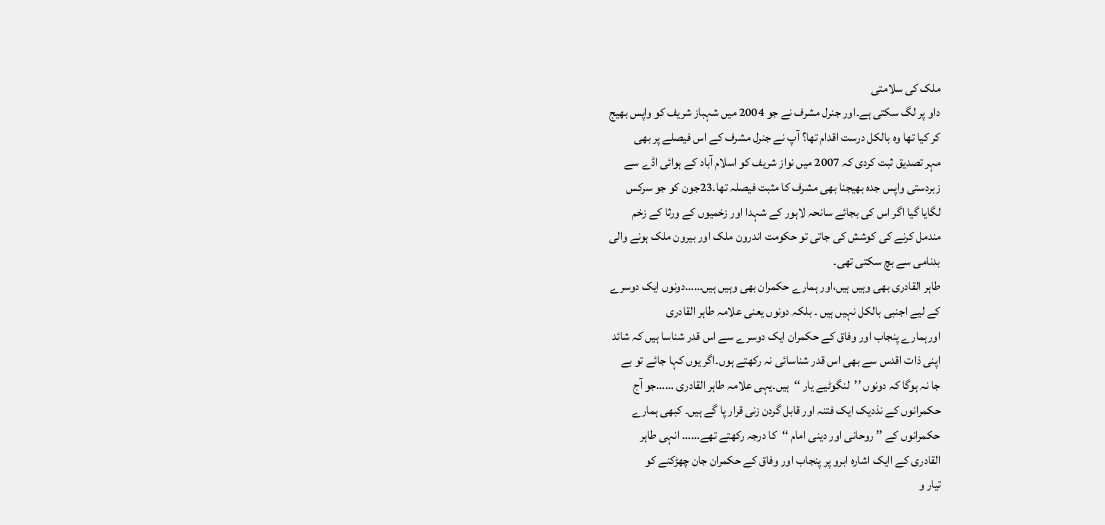ملک کی سلامتی
داو پر لگ سکتی ہے۔اور جنرل مشرف نے جو 2004 میں شہباز شریف کو واپس بھیج
کر کیا تھا وہ بالکل درست اقدام تھا؟ آپ نے جنرل مشرف کے اس فیصلے پر بھی
مہر تصدیق ثبت کردی کہ 2007 میں نواز شریف کو اسلام آباد کے ہوائی اڈے سے
زبردستی واپس جدہ بھیجنا بھی مشرف کا مثبت فیصلہ تھا۔23جون کو جو سرکس
لگایا گیا اگر اس کی بجائے سانحہ لاہور کے شہدا اور زخمیوں کے ورثا کے زخم
مندمل کرنے کی کوشش کی جاتی تو حکومت اندرون ملک اور بیرون ملک ہونے والی
بدنامی سے بچ سکتی تھی۔
طاہر القادری بھی وہیں ہیں،اور ہمارے حکمران بھی وہیں ہیں……دونوں ایک دوسرے
کے لیے اجنبی بالکل نہیں ہیں ۔ بلکہ دونوں یعنی علامہ طاہر القادری
اورہمارے پنجاب اور وفاق کے حکمران ایک دوسرے سے اس قدر شناسا ہیں کہ شائد
اپنی ذات اقدس سے بھی اس قدر شناسائی نہ رکھتے ہوں۔اگر یوں کہا جائے تو بے
جا نہ ہوگا کہ دونوں ’’لنگوٹیے یار ‘‘ہیں۔یہی علامہ طاہر القادری ……جو آج
حکمرانوں کے نذدیک ایک فتنہ اور قابل گردن زنی قرار پا گے ہیں۔ کبھی ہمارے
حکمرانوں کے ’’ روحانی اور دینی امام ‘‘کا درجہ رکھتے تھے…… انہی طاہر
القادری کے اایک اشارہ ابرو پر پنجاب اور وفاق کے حکمران جان چھڑکنے کو
تیار و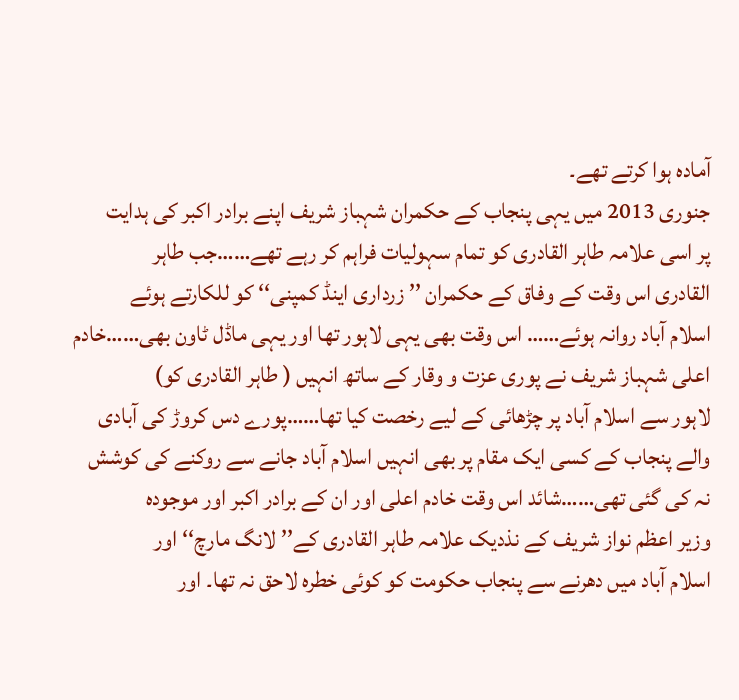آمادہ ہوا کرتے تھے۔
جنوری 2013 میں یہی پنجاب کے حکمران شہباز شریف اپنے برادر اکبر کی ہدایت
پر اسی علامہ طاہر القادری کو تمام سہولیات فراہم کر رہے تھے……جب طاہر
القادری اس وقت کے وفاق کے حکمران ’’ زرداری اینڈ کمپنی‘‘ کو للکارتے ہوئے
اسلام آباد روانہ ہوئے…… اس وقت بھی یہی لاہور تھا اور یہی ماڈل ٹاون بھی……خادم
اعلی شہباز شریف نے پوری عزت و وقار کے ساتھ انہیں ( طاہر القادری کو)
لاہور سے اسلام آباد پر چڑھائی کے لیے رخصت کیا تھا……پورے دس کروڑ کی آبادی
والے پنجاب کے کسی ایک مقام پر بھی انہیں اسلام آباد جانے سے روکنے کی کوشش
نہ کی گئی تھی……شائد اس وقت خادم اعلی اور ان کے برادر اکبر اور موجودہ
وزیر اعظم نواز شریف کے نذدیک علامہ طاہر القادری کے’’ لانگ مارچ‘‘ اور
اسلام آباد میں دھرنے سے پنجاب حکومت کو کوئی خطرہ لاحق نہ تھا۔ اور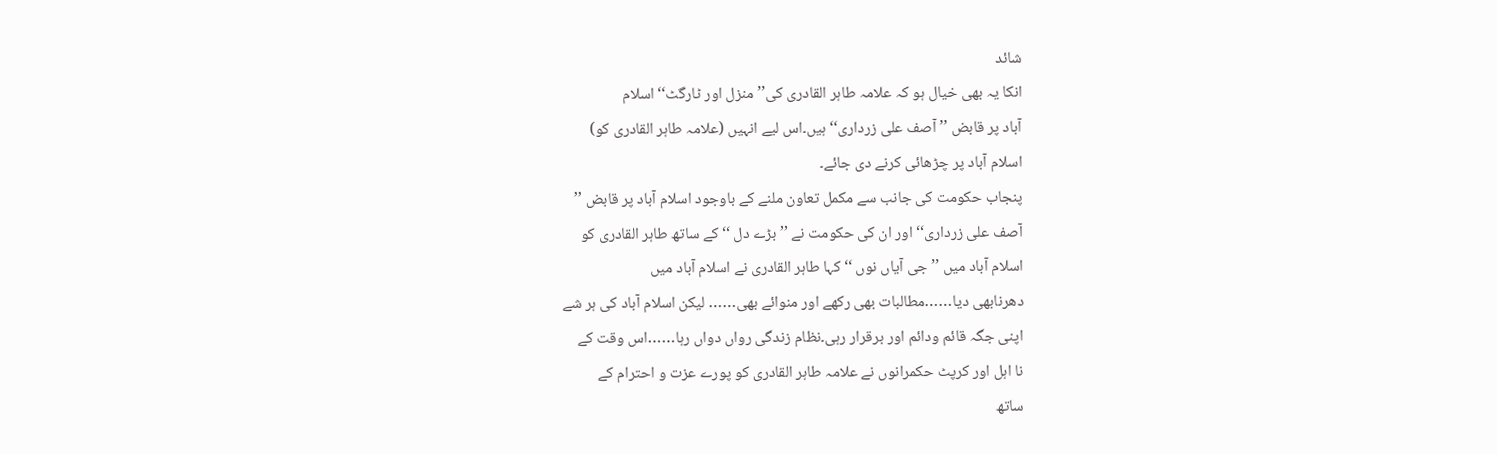شائد
انکا یہ بھی خیال ہو کہ علامہ طاہر القادری کی’’ منزل اور ٹارگٹ‘‘ اسلام
آباد پر قابض ’’ آصف علی زرداری‘‘ ہیں۔اس لیے انہیں (علامہ طاہر القادری کو)
اسلام آباد پر چڑھائی کرنے دی جائے۔
پنجاب حکومت کی جانب سے مکمل تعاون ملنے کے باوجود اسلام آباد پر قابض ’’
آصف علی زرداری‘‘ اور ان کی حکومت نے ’’ بڑے دل ‘‘ کے ساتھ طاہر القادری کو
اسلام آباد میں ’’ جی آیاں نوں ‘‘ کہا طاہر القادری نے اسلام آباد میں
دھرنابھی دیا……مطالبات بھی رکھے اور منوائے بھی…… لیکن اسلام آباد کی ہر شے
اپنی جگہ قائم ودائم اور برقرار رہی۔نظام زندگی رواں دواں رہا……اس وقت کے
نا اہل اور کرپٹ حکمرانوں نے علامہ طاہر القادری کو پورے عزت و احترام کے
ساتھ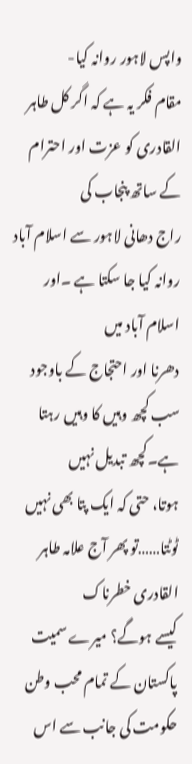واپس لاہور روانہ کیا-
مقام فکر یہ ہے کہ اگر کل طاہر القادری کو عزت اور احترام کے ساتھ پنجاب کی
راج دھانی لاہور سے اسلام آباد روانہ کیا جا سکتا ہے ۔اور اسلام آباد میں
دھرنا اور احتجاج کے باوجود سب کچھ وہیں کا وہیں رہتا ہے۔کچھ تبدیل نہیں
ہوتا، حتی کہ ایک پتا بھی نہیں ٹوٹتا……تو پھر آج علامہ طاہر القادری خطرناک
کیسے ہوگے؟ میرے سمیت پاکستان کے تمام محب وطن حکومت کی جانب سے اس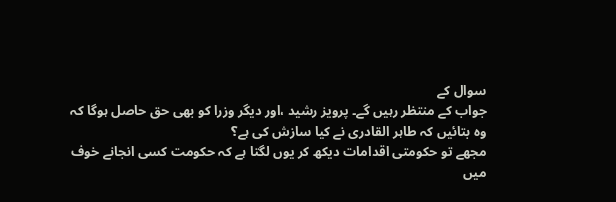سوال کے
جواب کے منتظر رہیں گے۔ پرویز رشید ،اور دیگر وزرا کو بھی حق حاصل ہوگا کہ
وہ بتائیں کہ طاہر القادری نے کیا سازش کی ہے؟
مجھے تو حکومتی اقدامات دیکھ کر یوں لگتا ہے کہ حکومت کسی انجانے خوف میں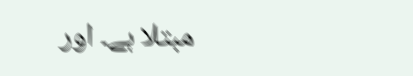مبتلا ہے۔ اور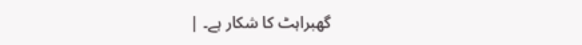گھبراہٹ کا شکار ہے۔ |